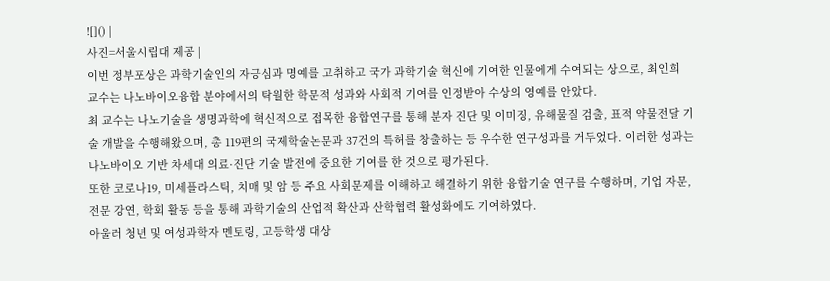![]() |
사진=서울시립대 제공 |
이번 정부포상은 과학기술인의 자긍심과 명예를 고취하고 국가 과학기술 혁신에 기여한 인물에게 수여되는 상으로, 최인희 교수는 나노바이오융합 분야에서의 탁월한 학문적 성과와 사회적 기여를 인정받아 수상의 영예를 안았다.
최 교수는 나노기술을 생명과학에 혁신적으로 접목한 융합연구를 통해 분자 진단 및 이미징, 유해물질 검출, 표적 약물전달 기술 개발을 수행해왔으며, 총 119편의 국제학술논문과 37건의 특허를 창출하는 등 우수한 연구성과를 거두었다. 이러한 성과는 나노바이오 기반 차세대 의료·진단 기술 발전에 중요한 기여를 한 것으로 평가된다.
또한 코로나19, 미세플라스틱, 치매 및 암 등 주요 사회문제를 이해하고 해결하기 위한 융합기술 연구를 수행하며, 기업 자문, 전문 강연, 학회 활동 등을 통해 과학기술의 산업적 확산과 산학협력 활성화에도 기여하였다.
아울러 청년 및 여성과학자 멘토링, 고등학생 대상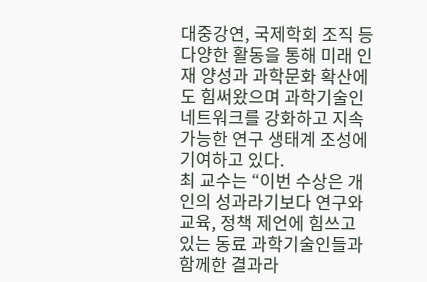대중강연, 국제학회 조직 등 다양한 활동을 통해 미래 인재 양성과 과학문화 확산에도 힘써왔으며 과학기술인 네트워크를 강화하고 지속 가능한 연구 생태계 조성에 기여하고 있다.
최 교수는 “이번 수상은 개인의 성과라기보다 연구와 교육, 정책 제언에 힘쓰고 있는 동료 과학기술인들과 함께한 결과라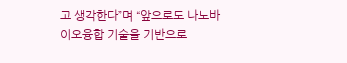고 생각한다”며 “앞으로도 나노바이오융합 기술을 기반으로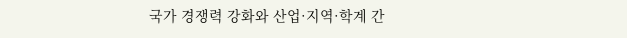국가 경쟁력 강화와 산업·지역·학계 간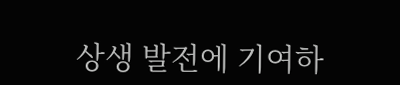상생 발전에 기여하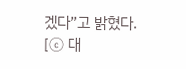겠다”고 밝혔다.
[ⓒ 대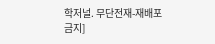학저널. 무단전재-재배포 금지]